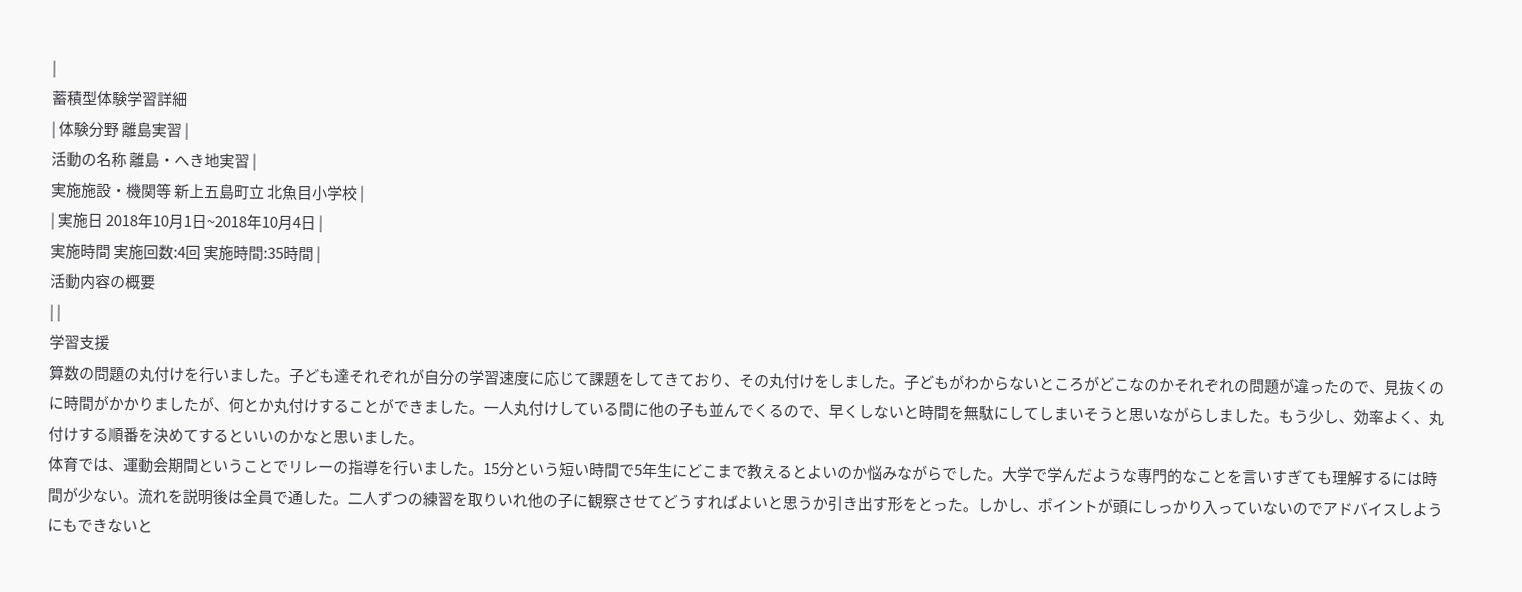|
蓄積型体験学習詳細
| 体験分野 離島実習 |
活動の名称 離島・へき地実習 |
実施施設・機関等 新上五島町立 北魚目小学校 |
| 実施日 2018年10月1日~2018年10月4日 |
実施時間 実施回数:4回 実施時間:35時間 |
活動内容の概要
| |
学習支援
算数の問題の丸付けを行いました。子ども達それぞれが自分の学習速度に応じて課題をしてきており、その丸付けをしました。子どもがわからないところがどこなのかそれぞれの問題が違ったので、見抜くのに時間がかかりましたが、何とか丸付けすることができました。一人丸付けしている間に他の子も並んでくるので、早くしないと時間を無駄にしてしまいそうと思いながらしました。もう少し、効率よく、丸付けする順番を決めてするといいのかなと思いました。
体育では、運動会期間ということでリレーの指導を行いました。15分という短い時間で5年生にどこまで教えるとよいのか悩みながらでした。大学で学んだような専門的なことを言いすぎても理解するには時間が少ない。流れを説明後は全員で通した。二人ずつの練習を取りいれ他の子に観察させてどうすればよいと思うか引き出す形をとった。しかし、ポイントが頭にしっかり入っていないのでアドバイスしようにもできないと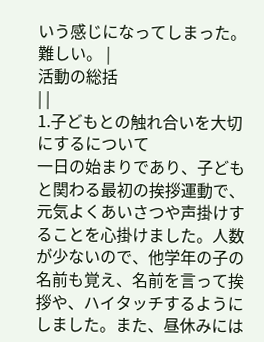いう感じになってしまった。難しい。 |
活動の総括
| |
1.子どもとの触れ合いを大切にするについて
一日の始まりであり、子どもと関わる最初の挨拶運動で、元気よくあいさつや声掛けすることを心掛けました。人数が少ないので、他学年の子の名前も覚え、名前を言って挨拶や、ハイタッチするようにしました。また、昼休みには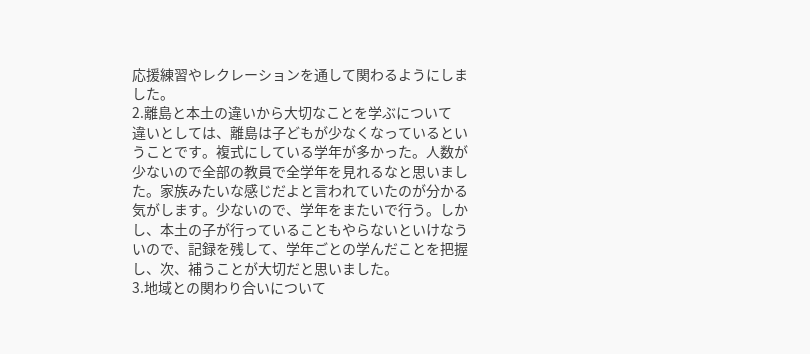応援練習やレクレーションを通して関わるようにしました。
2.離島と本土の違いから大切なことを学ぶについて
違いとしては、離島は子どもが少なくなっているということです。複式にしている学年が多かった。人数が少ないので全部の教員で全学年を見れるなと思いました。家族みたいな感じだよと言われていたのが分かる気がします。少ないので、学年をまたいで行う。しかし、本土の子が行っていることもやらないといけなういので、記録を残して、学年ごとの学んだことを把握し、次、補うことが大切だと思いました。
3.地域との関わり合いについて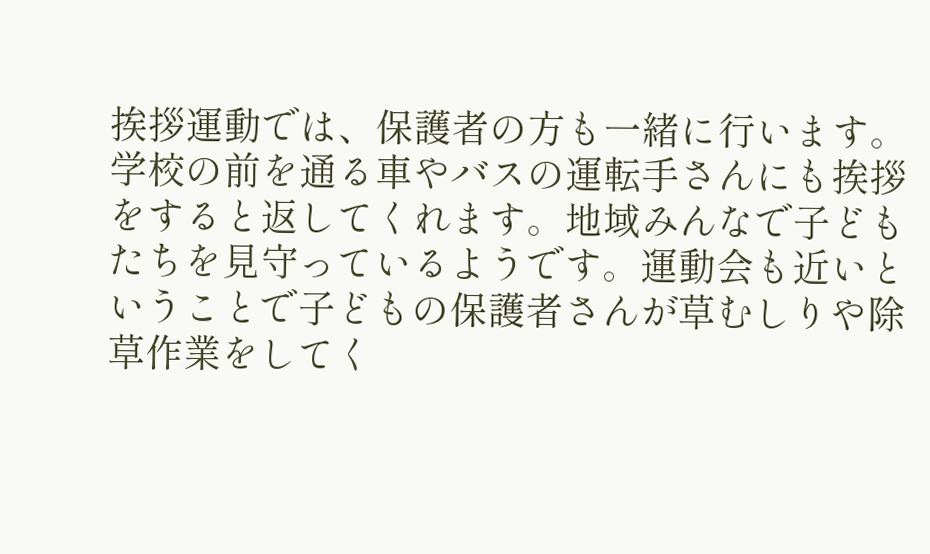挨拶運動では、保護者の方も一緒に行います。学校の前を通る車やバスの運転手さんにも挨拶をすると返してくれます。地域みんなで子どもたちを見守っているようです。運動会も近いということで子どもの保護者さんが草むしりや除草作業をしてく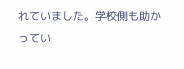れていました。学校側も助かってい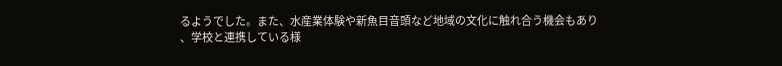るようでした。また、水産業体験や新魚目音頭など地域の文化に触れ合う機会もあり
、学校と連携している様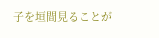子を垣間見ることが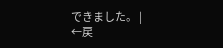できました。 |
←戻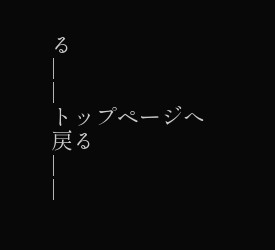る
|
|
トップページへ戻る
|
|